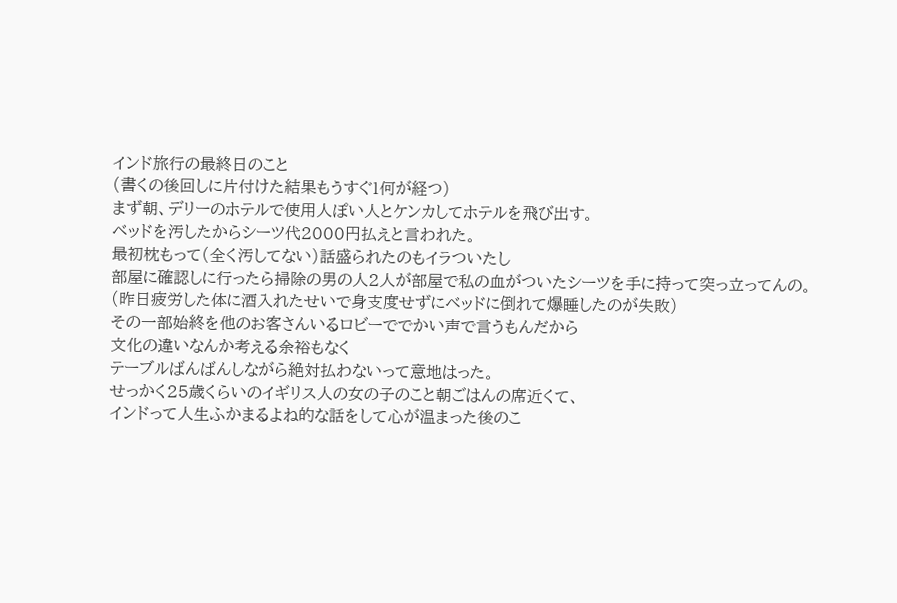インド旅行の最終日のこと
(書くの後回しに片付けた結果もうすぐ1何が経つ)
まず朝、デリーのホテルで使用人ぽい人とケンカしてホテルを飛び出す。
ベッドを汚したからシーツ代2000円払えと言われた。
最初枕もって(全く汚してない)話盛られたのもイラついたし
部屋に確認しに行ったら掃除の男の人2人が部屋で私の血がついたシーツを手に持って突っ立ってんの。
(昨日疲労した体に酒入れたせいで身支度せずにベッドに倒れて爆睡したのが失敗)
その一部始終を他のお客さんいるロビーででかい声で言うもんだから
文化の違いなんか考える余裕もなく
テーブルばんばんしながら絶対払わないって意地はった。
せっかく25歳くらいのイギリス人の女の子のこと朝ごはんの席近くて、
インドって人生ふかまるよね的な話をして心が温まった後のこ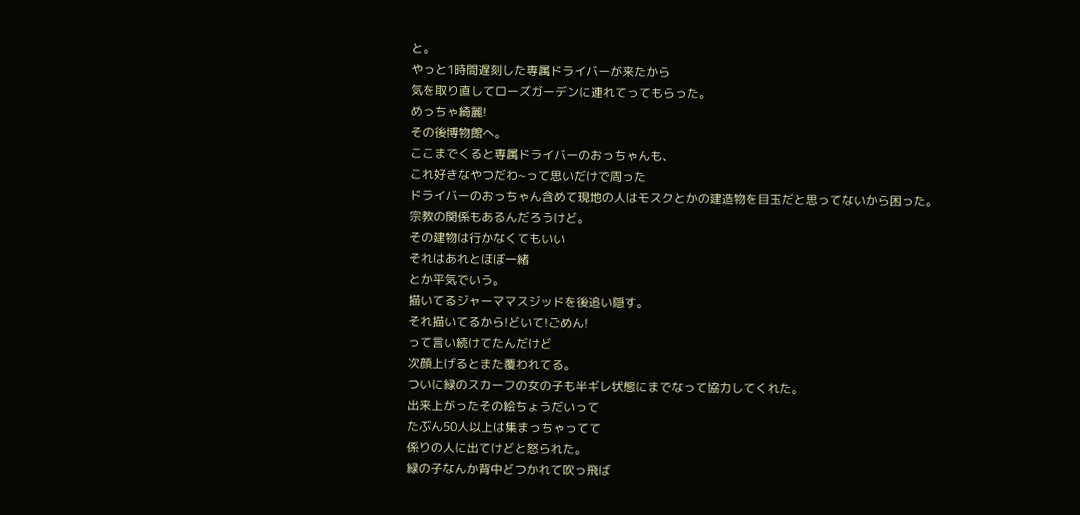と。
やっと1時間遅刻した専属ドライバーが来たから
気を取り直してローズガーデンに連れてってもらった。
めっちゃ綺麗!
その後博物館へ。
ここまでくると専属ドライバーのおっちゃんも、
これ好きなやつだわ~って思いだけで周った
ドライバーのおっちゃん含めて現地の人はモスクとかの建造物を目玉だと思ってないから困った。
宗教の関係もあるんだろうけど。
その建物は行かなくてもいい
それはあれとほぼ一緒
とか平気でいう。
描いてるジャーママスジッドを後追い隠す。
それ描いてるから!どいて!ごめん!
って言い続けてたんだけど
次顔上げるとまた覆われてる。
ついに緑のスカーフの女の子も半ギレ状態にまでなって協力してくれた。
出来上がったその絵ちょうだいって
たぶん50人以上は集まっちゃってて
係りの人に出てけどと怒られた。
緑の子なんか背中どつかれて吹っ飛ば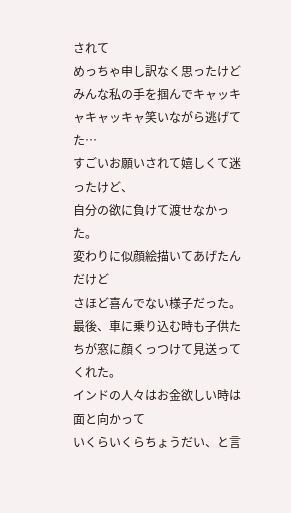されて
めっちゃ申し訳なく思ったけど
みんな私の手を掴んでキャッキャキャッキャ笑いながら逃げてた…
すごいお願いされて嬉しくて迷ったけど、
自分の欲に負けて渡せなかった。
変わりに似顔絵描いてあげたんだけど
さほど喜んでない様子だった。
最後、車に乗り込む時も子供たちが窓に顔くっつけて見送ってくれた。
インドの人々はお金欲しい時は面と向かって
いくらいくらちょうだい、と言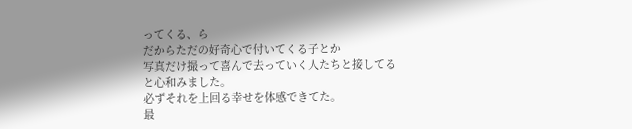ってくる、ら
だからただの好奇心で付いてくる子とか
写真だけ撮って喜んで去っていく人たちと接してると心和みました。
必ずそれを上回る幸せを体感できてた。
最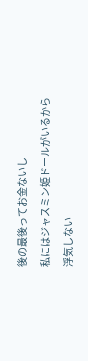後の最後ってお金ないし
私にはジャスミン姫ドールがいるから
浮気しない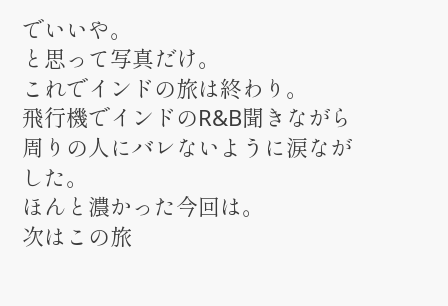でいいや。
と思って写真だけ。
これでインドの旅は終わり。
飛行機でインドのR&B聞きながら
周りの人にバレないように涙ながした。
ほんと濃かった今回は。
次はこの旅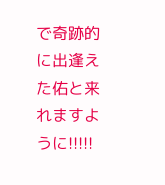で奇跡的に出逢えた佑と来れますように!!!!!